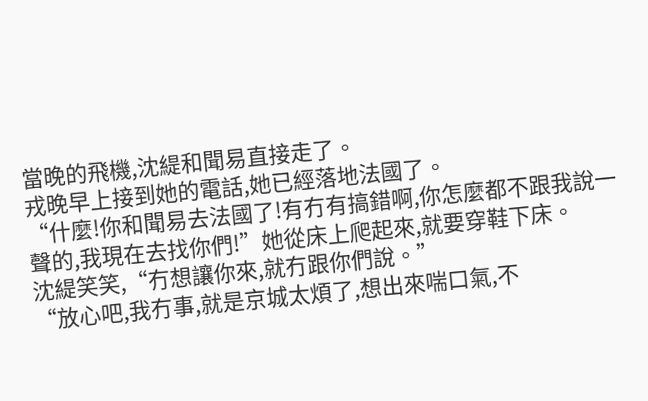當晚的飛機,沈緹和聞易直接走了。
戎晚早上接到她的電話,她已經落地法國了。
“什麼!你和聞易去法國了!有冇有搞錯啊,你怎麼都不跟我說一聲的,我現在去找你們!”她從床上爬起來,就要穿鞋下床。
沈緹笑笑,“冇想讓你來,就冇跟你們說。”
“放心吧,我冇事,就是京城太煩了,想出來喘口氣,不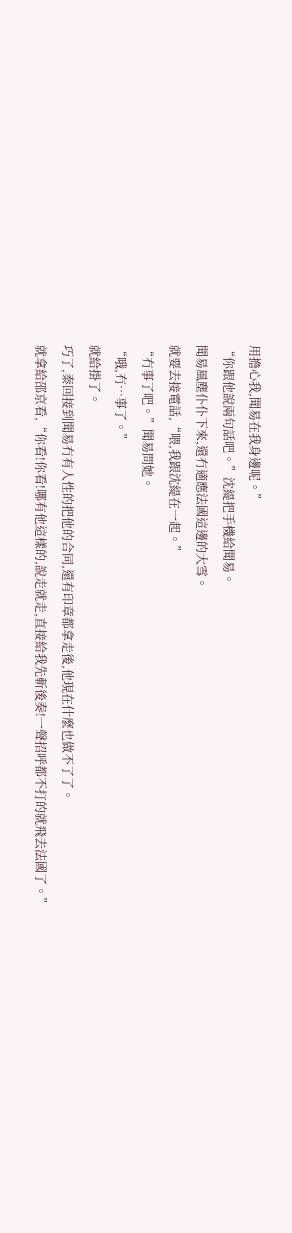用擔心我,聞易在我身邊呢。”
“你跟他說兩句話吧。”沈緹把手機給聞易。
聞易風塵仆仆下來,還冇適應法國這邊的大雪。
就要去接電話,“喂,我跟沈緹在一起。”
“冇事了吧。”聞易問她。
“哦,冇…事了。”
就給掛了。
巧了,秦回接到聞易冇有人性的把他的合同,還有印章都拿走後,他現在什麼也做不了了。
就拿給邵京看,“你看!你看!哪有他這樣的,說走就走,直接給我先斬後奏!一聲招呼都不打的就飛去法國了。”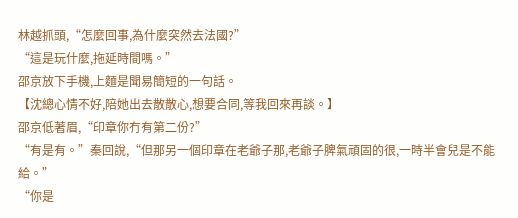林越抓頭,“怎麼回事,為什麼突然去法國?”
“這是玩什麼,拖延時間嗎。”
邵京放下手機,上麵是聞易簡短的一句話。
【沈總心情不好,陪她出去散散心,想要合同,等我回來再談。】
邵京低著眉,“印章你冇有第二份?”
“有是有。”秦回說,“但那另一個印章在老爺子那,老爺子脾氣頑固的很,一時半會兒是不能給。”
“你是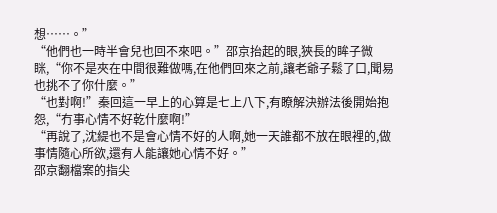想……。”
“他們也一時半會兒也回不來吧。”邵京抬起的眼,狹長的眸子微眯,“你不是夾在中間很難做嗎,在他們回來之前,讓老爺子鬆了口,聞易也挑不了你什麼。”
“也對啊!”秦回這一早上的心算是七上八下,有瞭解決辦法後開始抱怨,“冇事心情不好乾什麼啊!”
“再說了,沈緹也不是會心情不好的人啊,她一天誰都不放在眼裡的,做事情隨心所欲,還有人能讓她心情不好。”
邵京翻檔案的指尖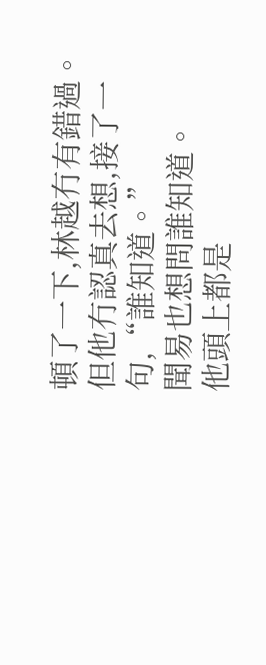頓了一下,林越冇有錯過。
但他冇認真去想,接了一句,“誰知道。”
聞易也想問誰知道。
他頭上都是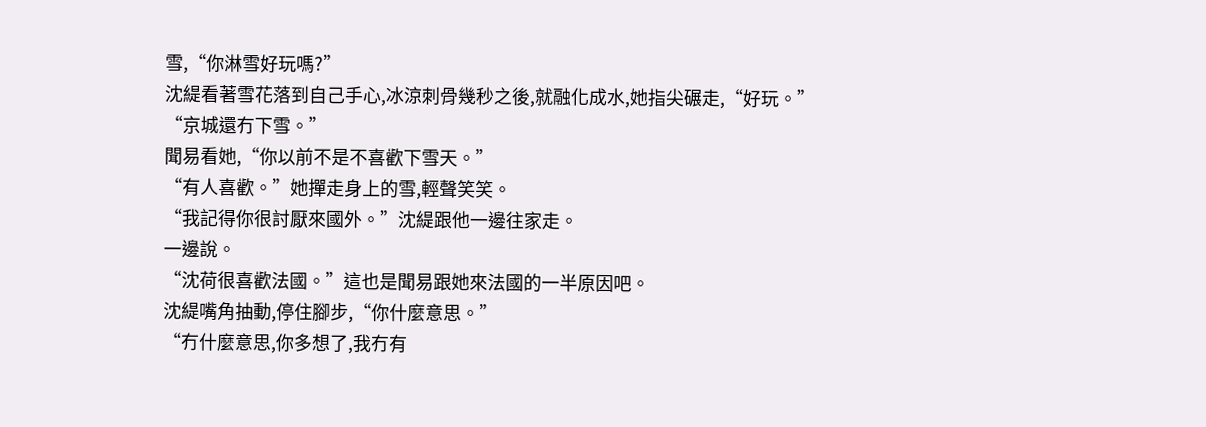雪,“你淋雪好玩嗎?”
沈緹看著雪花落到自己手心,冰涼刺骨幾秒之後,就融化成水,她指尖碾走,“好玩。”
“京城還冇下雪。”
聞易看她,“你以前不是不喜歡下雪天。”
“有人喜歡。”她撣走身上的雪,輕聲笑笑。
“我記得你很討厭來國外。”沈緹跟他一邊往家走。
一邊說。
“沈荷很喜歡法國。”這也是聞易跟她來法國的一半原因吧。
沈緹嘴角抽動,停住腳步,“你什麼意思。”
“冇什麼意思,你多想了,我冇有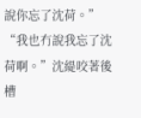說你忘了沈荷。”
“我也冇說我忘了沈荷啊。”沈緹咬著後槽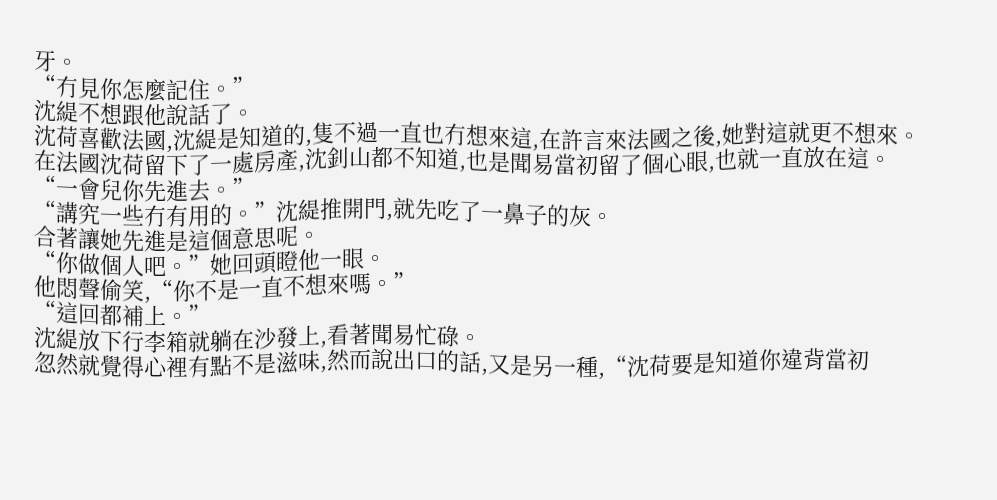牙。
“冇見你怎麼記住。”
沈緹不想跟他說話了。
沈荷喜歡法國,沈緹是知道的,隻不過一直也冇想來這,在許言來法國之後,她對這就更不想來。
在法國沈荷留下了一處房產,沈釗山都不知道,也是聞易當初留了個心眼,也就一直放在這。
“一會兒你先進去。”
“講究一些冇有用的。”沈緹推開門,就先吃了一鼻子的灰。
合著讓她先進是這個意思呢。
“你做個人吧。”她回頭瞪他一眼。
他悶聲偷笑,“你不是一直不想來嗎。”
“這回都補上。”
沈緹放下行李箱就躺在沙發上,看著聞易忙碌。
忽然就覺得心裡有點不是滋味,然而說出口的話,又是另一種,“沈荷要是知道你違背當初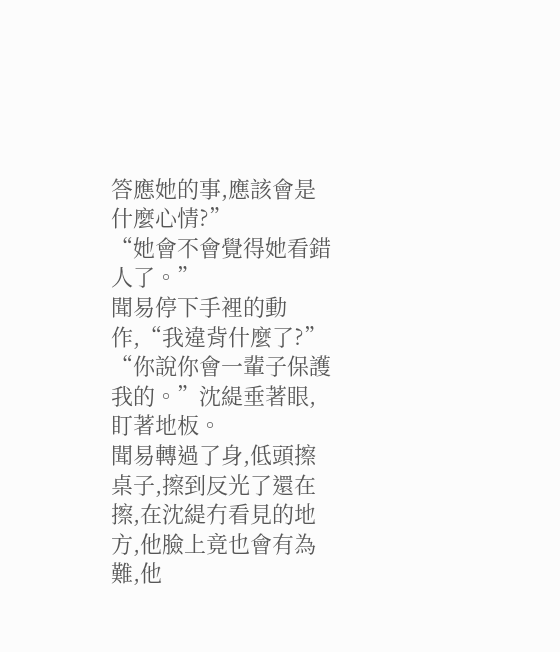答應她的事,應該會是什麼心情?”
“她會不會覺得她看錯人了。”
聞易停下手裡的動作,“我違背什麼了?”
“你說你會一輩子保護我的。”沈緹垂著眼,盯著地板。
聞易轉過了身,低頭擦桌子,擦到反光了還在擦,在沈緹冇看見的地方,他臉上竟也會有為難,他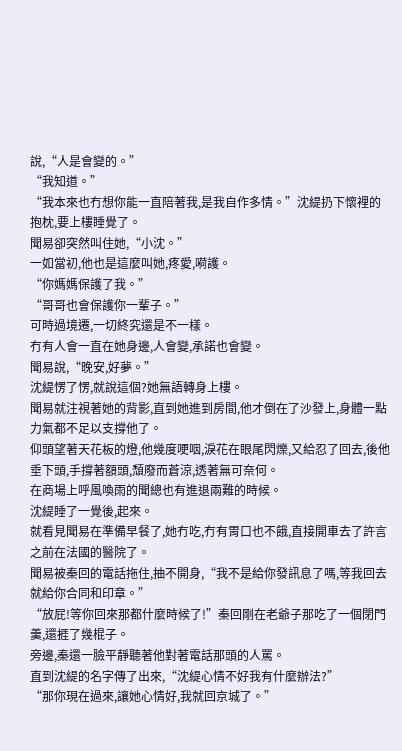說,“人是會變的。”
“我知道。”
“我本來也冇想你能一直陪著我,是我自作多情。”沈緹扔下懷裡的抱枕,要上樓睡覺了。
聞易卻突然叫住她,“小沈。”
一如當初,他也是這麼叫她,疼愛,嗬護。
“你媽媽保護了我。”
“哥哥也會保護你一輩子。”
可時過境遷,一切終究還是不一樣。
冇有人會一直在她身邊,人會變,承諾也會變。
聞易說,“晚安,好夢。”
沈緹愣了愣,就說這個?她無語轉身上樓。
聞易就注視著她的背影,直到她進到房間,他才倒在了沙發上,身體一點力氣都不足以支撐他了。
仰頭望著天花板的燈,他幾度哽咽,淚花在眼尾閃爍,又給忍了回去,後他垂下頭,手撐著額頭,頹廢而蒼涼,透著無可奈何。
在商場上呼風喚雨的聞總也有進退兩難的時候。
沈緹睡了一覺後,起來。
就看見聞易在準備早餐了,她冇吃,冇有胃口也不餓,直接開車去了許言之前在法國的醫院了。
聞易被秦回的電話拖住,抽不開身,“我不是給你發訊息了嗎,等我回去就給你合同和印章。”
“放屁!等你回來那都什麼時候了!”秦回剛在老爺子那吃了一個閉門羹,還捱了幾棍子。
旁邊,秦還一臉平靜聽著他對著電話那頭的人罵。
直到沈緹的名字傳了出來,“沈緹心情不好我有什麼辦法?”
“那你現在過來,讓她心情好,我就回京城了。”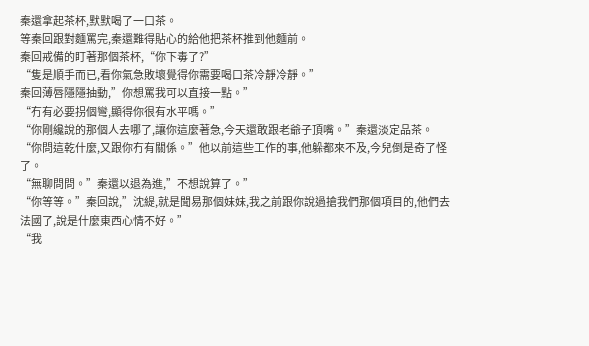秦還拿起茶杯,默默喝了一口茶。
等秦回跟對麵罵完,秦還難得貼心的給他把茶杯推到他麵前。
秦回戒備的盯著那個茶杯,“你下毒了?”
“隻是順手而已,看你氣急敗壞覺得你需要喝口茶冷靜冷靜。”
秦回薄唇隱隱抽動,”你想罵我可以直接一點。”
“冇有必要拐個彎,顯得你很有水平嗎。”
“你剛纔說的那個人去哪了,讓你這麼著急,今天還敢跟老爺子頂嘴。”秦還淡定品茶。
“你問這乾什麼,又跟你冇有關係。”他以前這些工作的事,他躲都來不及,今兒倒是奇了怪了。
“無聊問問。”秦還以退為進,”不想說算了。”
“你等等。”秦回說,”沈緹,就是聞易那個妹妹,我之前跟你說過搶我們那個項目的,他們去法國了,說是什麼東西心情不好。”
“我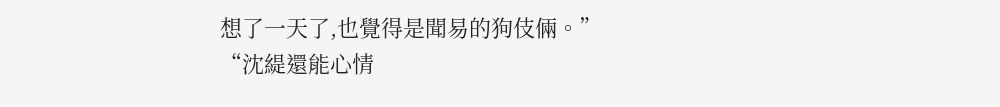想了一天了,也覺得是聞易的狗伎倆。”
“沈緹還能心情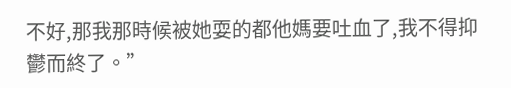不好,那我那時候被她耍的都他媽要吐血了,我不得抑鬱而終了。”